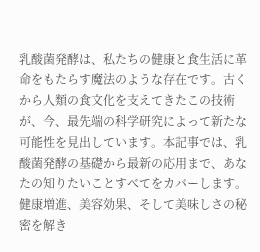乳酸菌発酵は、私たちの健康と食生活に革命をもたらす魔法のような存在です。古くから人類の食文化を支えてきたこの技術が、今、最先端の科学研究によって新たな可能性を見出しています。本記事では、乳酸菌発酵の基礎から最新の応用まで、あなたの知りたいことすべてをカバーします。健康増進、美容効果、そして美味しさの秘密を解き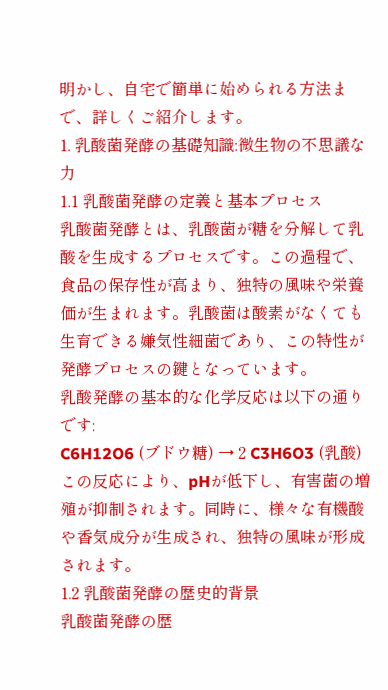明かし、自宅で簡単に始められる方法まで、詳しくご紹介します。
1. 乳酸菌発酵の基礎知識:微生物の不思議な力
1.1 乳酸菌発酵の定義と基本プロセス
乳酸菌発酵とは、乳酸菌が糖を分解して乳酸を生成するプロセスです。この過程で、食品の保存性が高まり、独特の風味や栄養価が生まれます。乳酸菌は酸素がなくても生育できる嫌気性細菌であり、この特性が発酵プロセスの鍵となっています。
乳酸発酵の基本的な化学反応は以下の通りです:
C6H12O6 (ブドウ糖) → 2 C3H6O3 (乳酸)
この反応により、pHが低下し、有害菌の増殖が抑制されます。同時に、様々な有機酸や香気成分が生成され、独特の風味が形成されます。
1.2 乳酸菌発酵の歴史的背景
乳酸菌発酵の歴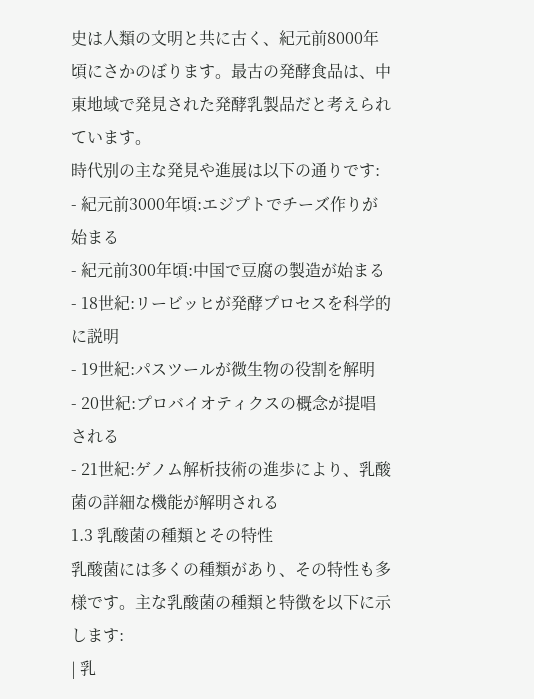史は人類の文明と共に古く、紀元前8000年頃にさかのぼります。最古の発酵食品は、中東地域で発見された発酵乳製品だと考えられています。
時代別の主な発見や進展は以下の通りです:
- 紀元前3000年頃:エジプトでチーズ作りが始まる
- 紀元前300年頃:中国で豆腐の製造が始まる
- 18世紀:リービッヒが発酵プロセスを科学的に説明
- 19世紀:パスツールが微生物の役割を解明
- 20世紀:プロバイオティクスの概念が提唱される
- 21世紀:ゲノム解析技術の進歩により、乳酸菌の詳細な機能が解明される
1.3 乳酸菌の種類とその特性
乳酸菌には多くの種類があり、その特性も多様です。主な乳酸菌の種類と特徴を以下に示します:
| 乳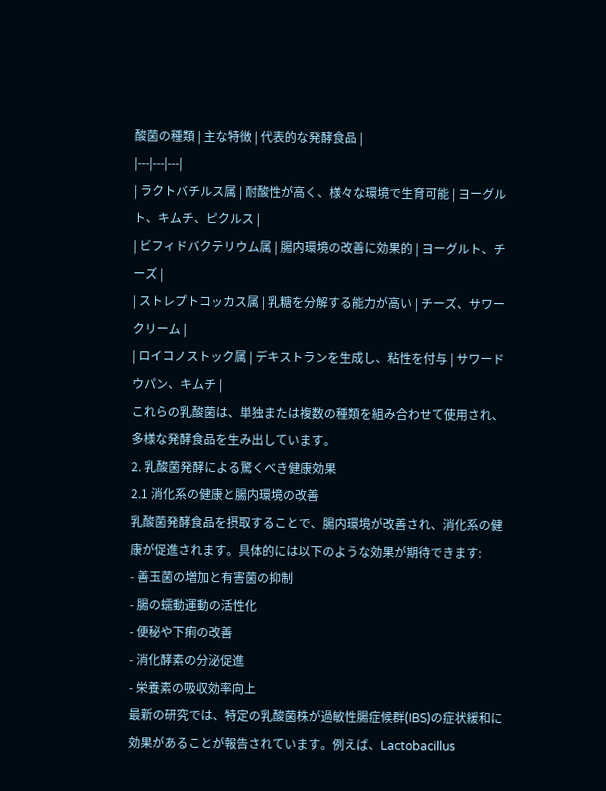酸菌の種類 | 主な特徴 | 代表的な発酵食品 |
|---|---|---|
| ラクトバチルス属 | 耐酸性が高く、様々な環境で生育可能 | ヨーグルト、キムチ、ピクルス |
| ビフィドバクテリウム属 | 腸内環境の改善に効果的 | ヨーグルト、チーズ |
| ストレプトコッカス属 | 乳糖を分解する能力が高い | チーズ、サワークリーム |
| ロイコノストック属 | デキストランを生成し、粘性を付与 | サワードウパン、キムチ |
これらの乳酸菌は、単独または複数の種類を組み合わせて使用され、多様な発酵食品を生み出しています。
2. 乳酸菌発酵による驚くべき健康効果
2.1 消化系の健康と腸内環境の改善
乳酸菌発酵食品を摂取することで、腸内環境が改善され、消化系の健康が促進されます。具体的には以下のような効果が期待できます:
- 善玉菌の増加と有害菌の抑制
- 腸の蠕動運動の活性化
- 便秘や下痢の改善
- 消化酵素の分泌促進
- 栄養素の吸収効率向上
最新の研究では、特定の乳酸菌株が過敏性腸症候群(IBS)の症状緩和に効果があることが報告されています。例えば、Lactobacillus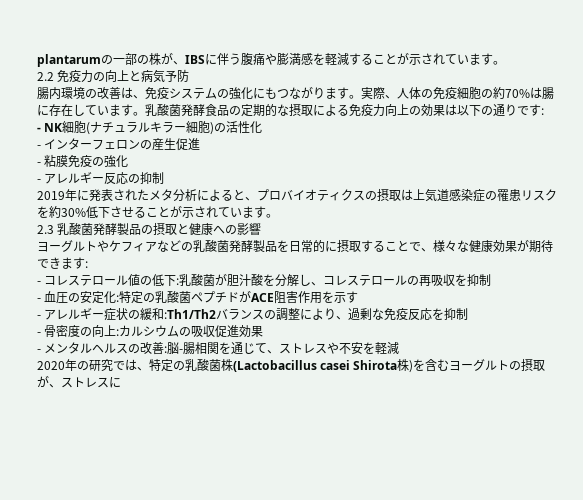plantarumの一部の株が、IBSに伴う腹痛や膨満感を軽減することが示されています。
2.2 免疫力の向上と病気予防
腸内環境の改善は、免疫システムの強化にもつながります。実際、人体の免疫細胞の約70%は腸に存在しています。乳酸菌発酵食品の定期的な摂取による免疫力向上の効果は以下の通りです:
- NK細胞(ナチュラルキラー細胞)の活性化
- インターフェロンの産生促進
- 粘膜免疫の強化
- アレルギー反応の抑制
2019年に発表されたメタ分析によると、プロバイオティクスの摂取は上気道感染症の罹患リスクを約30%低下させることが示されています。
2.3 乳酸菌発酵製品の摂取と健康への影響
ヨーグルトやケフィアなどの乳酸菌発酵製品を日常的に摂取することで、様々な健康効果が期待できます:
- コレステロール値の低下:乳酸菌が胆汁酸を分解し、コレステロールの再吸収を抑制
- 血圧の安定化:特定の乳酸菌ペプチドがACE阻害作用を示す
- アレルギー症状の緩和:Th1/Th2バランスの調整により、過剰な免疫反応を抑制
- 骨密度の向上:カルシウムの吸収促進効果
- メンタルヘルスの改善:脳-腸相関を通じて、ストレスや不安を軽減
2020年の研究では、特定の乳酸菌株(Lactobacillus casei Shirota株)を含むヨーグルトの摂取が、ストレスに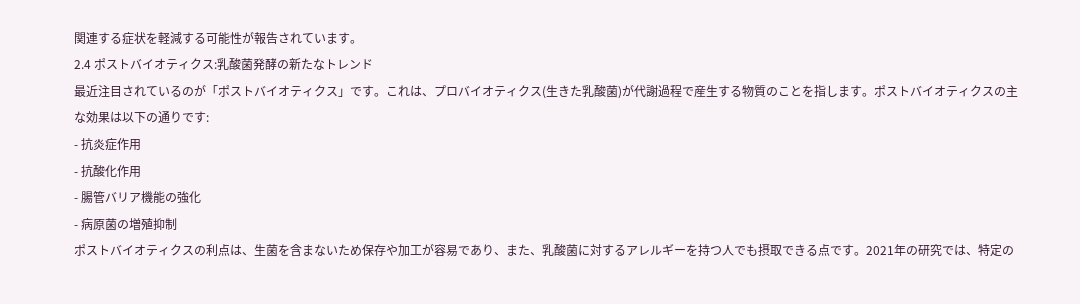関連する症状を軽減する可能性が報告されています。
2.4 ポストバイオティクス:乳酸菌発酵の新たなトレンド
最近注目されているのが「ポストバイオティクス」です。これは、プロバイオティクス(生きた乳酸菌)が代謝過程で産生する物質のことを指します。ポストバイオティクスの主な効果は以下の通りです:
- 抗炎症作用
- 抗酸化作用
- 腸管バリア機能の強化
- 病原菌の増殖抑制
ポストバイオティクスの利点は、生菌を含まないため保存や加工が容易であり、また、乳酸菌に対するアレルギーを持つ人でも摂取できる点です。2021年の研究では、特定の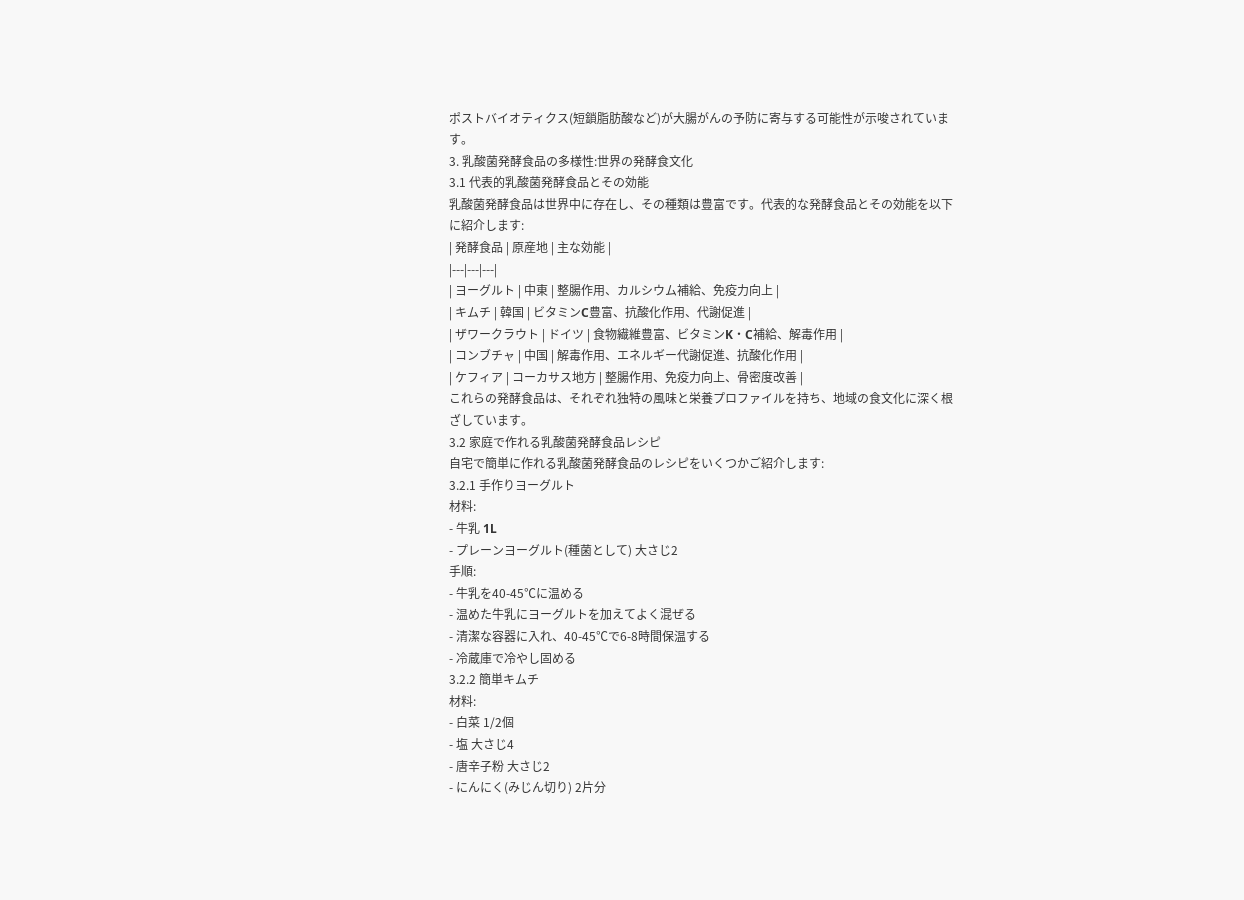ポストバイオティクス(短鎖脂肪酸など)が大腸がんの予防に寄与する可能性が示唆されています。
3. 乳酸菌発酵食品の多様性:世界の発酵食文化
3.1 代表的乳酸菌発酵食品とその効能
乳酸菌発酵食品は世界中に存在し、その種類は豊富です。代表的な発酵食品とその効能を以下に紹介します:
| 発酵食品 | 原産地 | 主な効能 |
|---|---|---|
| ヨーグルト | 中東 | 整腸作用、カルシウム補給、免疫力向上 |
| キムチ | 韓国 | ビタミンC豊富、抗酸化作用、代謝促進 |
| ザワークラウト | ドイツ | 食物繊維豊富、ビタミンK・C補給、解毒作用 |
| コンブチャ | 中国 | 解毒作用、エネルギー代謝促進、抗酸化作用 |
| ケフィア | コーカサス地方 | 整腸作用、免疫力向上、骨密度改善 |
これらの発酵食品は、それぞれ独特の風味と栄養プロファイルを持ち、地域の食文化に深く根ざしています。
3.2 家庭で作れる乳酸菌発酵食品レシピ
自宅で簡単に作れる乳酸菌発酵食品のレシピをいくつかご紹介します:
3.2.1 手作りヨーグルト
材料:
- 牛乳 1L
- プレーンヨーグルト(種菌として) 大さじ2
手順:
- 牛乳を40-45℃に温める
- 温めた牛乳にヨーグルトを加えてよく混ぜる
- 清潔な容器に入れ、40-45℃で6-8時間保温する
- 冷蔵庫で冷やし固める
3.2.2 簡単キムチ
材料:
- 白菜 1/2個
- 塩 大さじ4
- 唐辛子粉 大さじ2
- にんにく(みじん切り) 2片分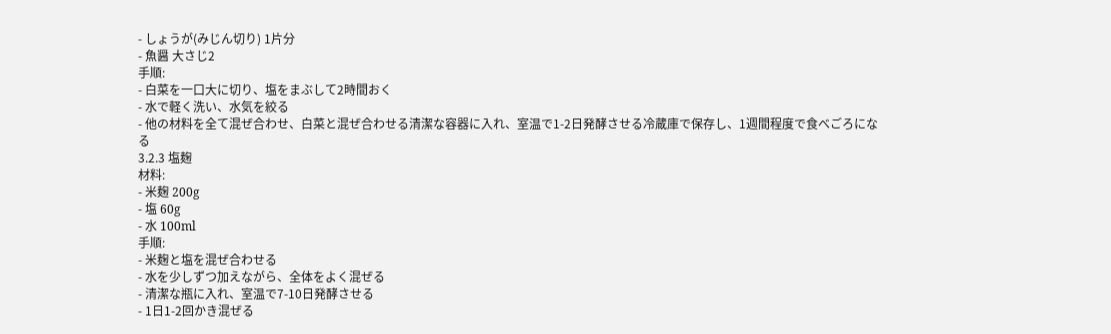- しょうが(みじん切り) 1片分
- 魚醤 大さじ2
手順:
- 白菜を一口大に切り、塩をまぶして2時間おく
- 水で軽く洗い、水気を絞る
- 他の材料を全て混ぜ合わせ、白菜と混ぜ合わせる清潔な容器に入れ、室温で1-2日発酵させる冷蔵庫で保存し、1週間程度で食べごろになる
3.2.3 塩麹
材料:
- 米麹 200g
- 塩 60g
- 水 100ml
手順:
- 米麹と塩を混ぜ合わせる
- 水を少しずつ加えながら、全体をよく混ぜる
- 清潔な瓶に入れ、室温で7-10日発酵させる
- 1日1-2回かき混ぜる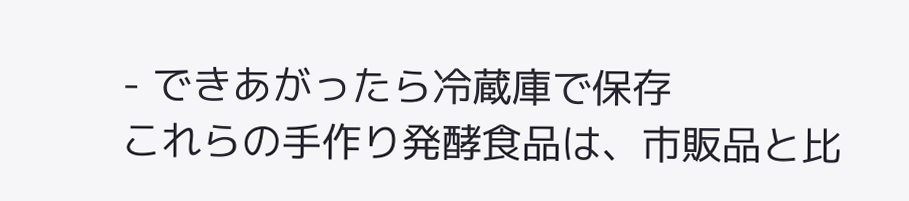- できあがったら冷蔵庫で保存
これらの手作り発酵食品は、市販品と比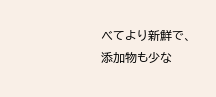べてより新鮮で、添加物も少な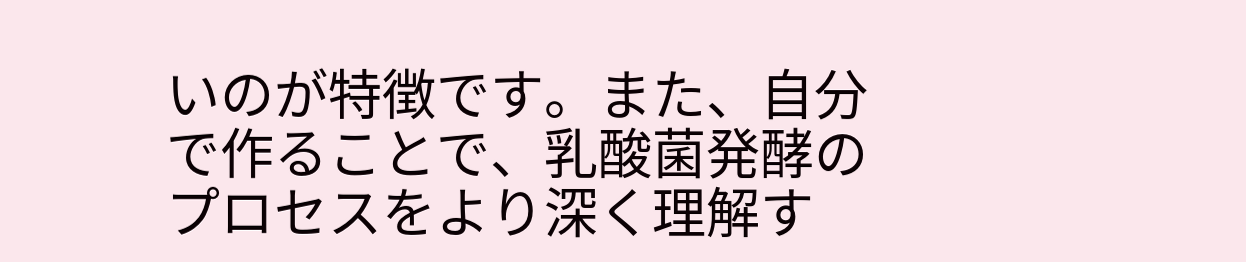いのが特徴です。また、自分で作ることで、乳酸菌発酵のプロセスをより深く理解す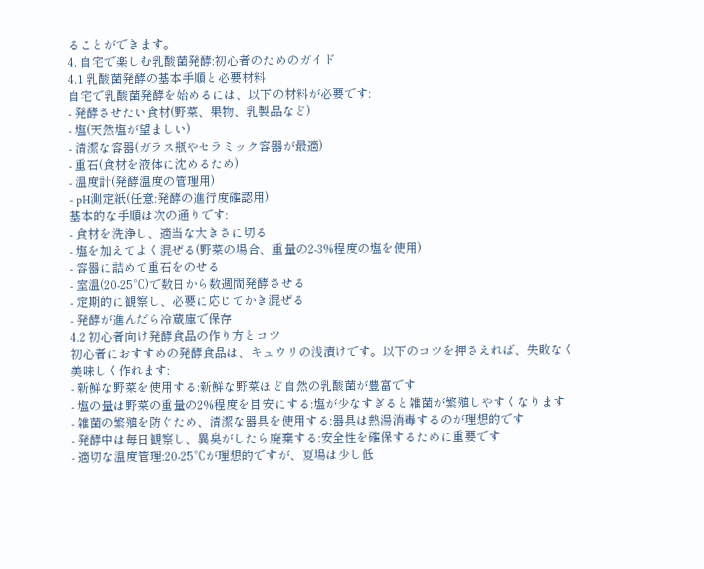ることができます。
4. 自宅で楽しむ乳酸菌発酵:初心者のためのガイド
4.1 乳酸菌発酵の基本手順と必要材料
自宅で乳酸菌発酵を始めるには、以下の材料が必要です:
- 発酵させたい食材(野菜、果物、乳製品など)
- 塩(天然塩が望ましい)
- 清潔な容器(ガラス瓶やセラミック容器が最適)
- 重石(食材を液体に沈めるため)
- 温度計(発酵温度の管理用)
- pH測定紙(任意:発酵の進行度確認用)
基本的な手順は次の通りです:
- 食材を洗浄し、適当な大きさに切る
- 塩を加えてよく混ぜる(野菜の場合、重量の2-3%程度の塩を使用)
- 容器に詰めて重石をのせる
- 室温(20-25℃)で数日から数週間発酵させる
- 定期的に観察し、必要に応じてかき混ぜる
- 発酵が進んだら冷蔵庫で保存
4.2 初心者向け発酵食品の作り方とコツ
初心者におすすめの発酵食品は、キュウリの浅漬けです。以下のコツを押さえれば、失敗なく美味しく作れます:
- 新鮮な野菜を使用する:新鮮な野菜ほど自然の乳酸菌が豊富です
- 塩の量は野菜の重量の2%程度を目安にする:塩が少なすぎると雑菌が繁殖しやすくなります
- 雑菌の繁殖を防ぐため、清潔な器具を使用する:器具は熱湯消毒するのが理想的です
- 発酵中は毎日観察し、異臭がしたら廃棄する:安全性を確保するために重要です
- 適切な温度管理:20-25℃が理想的ですが、夏場は少し低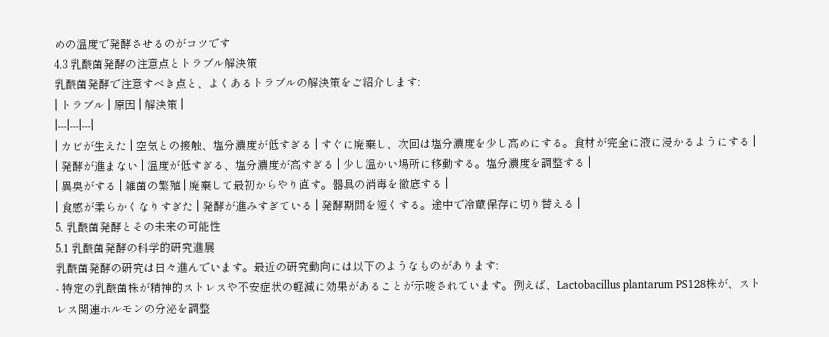めの温度で発酵させるのがコツです
4.3 乳酸菌発酵の注意点とトラブル解決策
乳酸菌発酵で注意すべき点と、よくあるトラブルの解決策をご紹介します:
| トラブル | 原因 | 解決策 |
|---|---|---|
| カビが生えた | 空気との接触、塩分濃度が低すぎる | すぐに廃棄し、次回は塩分濃度を少し高めにする。食材が完全に液に浸かるようにする |
| 発酵が進まない | 温度が低すぎる、塩分濃度が高すぎる | 少し温かい場所に移動する。塩分濃度を調整する |
| 異臭がする | 雑菌の繁殖 | 廃棄して最初からやり直す。器具の消毒を徹底する |
| 食感が柔らかくなりすぎた | 発酵が進みすぎている | 発酵期間を短くする。途中で冷蔵保存に切り替える |
5. 乳酸菌発酵とその未来の可能性
5.1 乳酸菌発酵の科学的研究進展
乳酸菌発酵の研究は日々進んでいます。最近の研究動向には以下のようなものがあります:
- 特定の乳酸菌株が精神的ストレスや不安症状の軽減に効果があることが示唆されています。例えば、Lactobacillus plantarum PS128株が、ストレス関連ホルモンの分泌を調整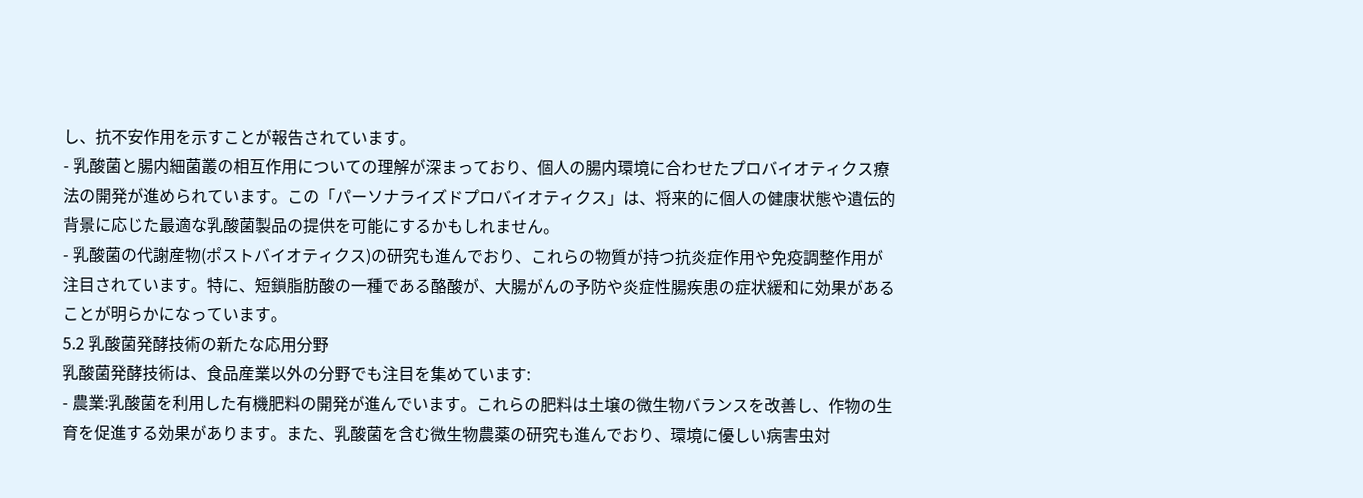し、抗不安作用を示すことが報告されています。
- 乳酸菌と腸内細菌叢の相互作用についての理解が深まっており、個人の腸内環境に合わせたプロバイオティクス療法の開発が進められています。この「パーソナライズドプロバイオティクス」は、将来的に個人の健康状態や遺伝的背景に応じた最適な乳酸菌製品の提供を可能にするかもしれません。
- 乳酸菌の代謝産物(ポストバイオティクス)の研究も進んでおり、これらの物質が持つ抗炎症作用や免疫調整作用が注目されています。特に、短鎖脂肪酸の一種である酪酸が、大腸がんの予防や炎症性腸疾患の症状緩和に効果があることが明らかになっています。
5.2 乳酸菌発酵技術の新たな応用分野
乳酸菌発酵技術は、食品産業以外の分野でも注目を集めています:
- 農業:乳酸菌を利用した有機肥料の開発が進んでいます。これらの肥料は土壌の微生物バランスを改善し、作物の生育を促進する効果があります。また、乳酸菌を含む微生物農薬の研究も進んでおり、環境に優しい病害虫対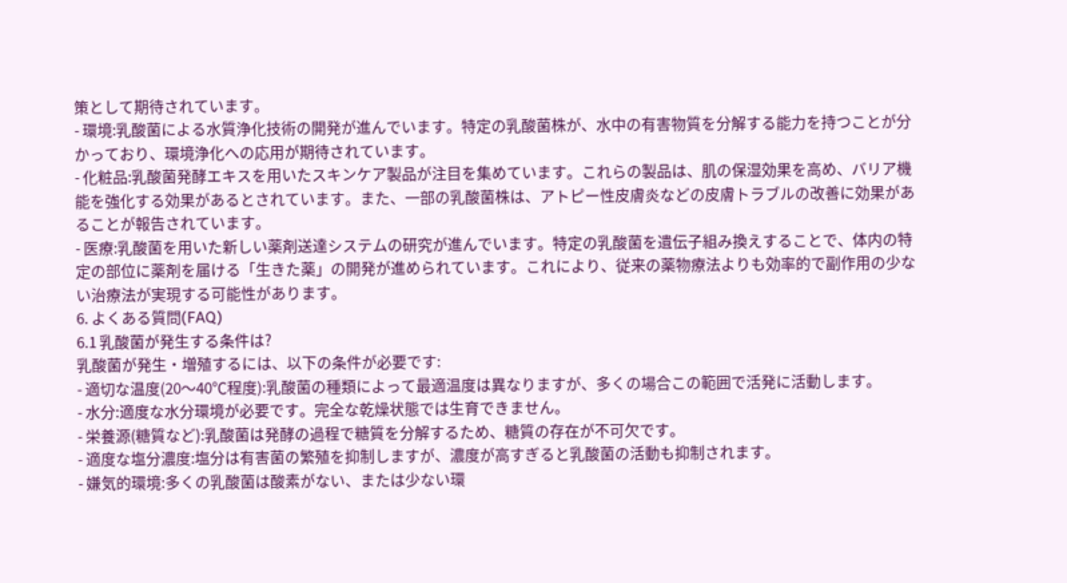策として期待されています。
- 環境:乳酸菌による水質浄化技術の開発が進んでいます。特定の乳酸菌株が、水中の有害物質を分解する能力を持つことが分かっており、環境浄化への応用が期待されています。
- 化粧品:乳酸菌発酵エキスを用いたスキンケア製品が注目を集めています。これらの製品は、肌の保湿効果を高め、バリア機能を強化する効果があるとされています。また、一部の乳酸菌株は、アトピー性皮膚炎などの皮膚トラブルの改善に効果があることが報告されています。
- 医療:乳酸菌を用いた新しい薬剤送達システムの研究が進んでいます。特定の乳酸菌を遺伝子組み換えすることで、体内の特定の部位に薬剤を届ける「生きた薬」の開発が進められています。これにより、従来の薬物療法よりも効率的で副作用の少ない治療法が実現する可能性があります。
6. よくある質問(FAQ)
6.1 乳酸菌が発生する条件は?
乳酸菌が発生・増殖するには、以下の条件が必要です:
- 適切な温度(20〜40℃程度):乳酸菌の種類によって最適温度は異なりますが、多くの場合この範囲で活発に活動します。
- 水分:適度な水分環境が必要です。完全な乾燥状態では生育できません。
- 栄養源(糖質など):乳酸菌は発酵の過程で糖質を分解するため、糖質の存在が不可欠です。
- 適度な塩分濃度:塩分は有害菌の繁殖を抑制しますが、濃度が高すぎると乳酸菌の活動も抑制されます。
- 嫌気的環境:多くの乳酸菌は酸素がない、または少ない環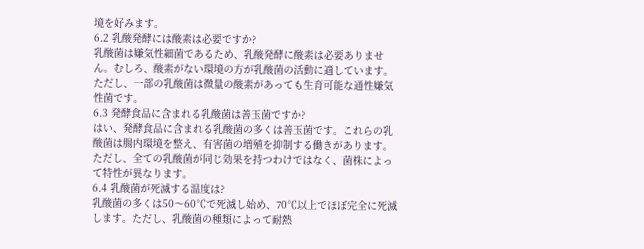境を好みます。
6.2 乳酸発酵には酸素は必要ですか?
乳酸菌は嫌気性細菌であるため、乳酸発酵に酸素は必要ありません。むしろ、酸素がない環境の方が乳酸菌の活動に適しています。ただし、一部の乳酸菌は微量の酸素があっても生育可能な通性嫌気性菌です。
6.3 発酵食品に含まれる乳酸菌は善玉菌ですか?
はい、発酵食品に含まれる乳酸菌の多くは善玉菌です。これらの乳酸菌は腸内環境を整え、有害菌の増殖を抑制する働きがあります。ただし、全ての乳酸菌が同じ効果を持つわけではなく、菌株によって特性が異なります。
6.4 乳酸菌が死滅する温度は?
乳酸菌の多くは50〜60℃で死滅し始め、70℃以上でほぼ完全に死滅します。ただし、乳酸菌の種類によって耐熱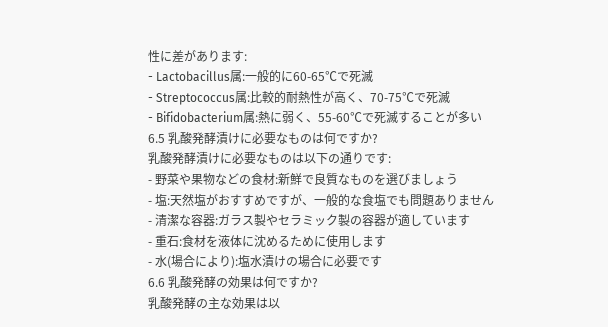性に差があります:
- Lactobacillus属:一般的に60-65℃で死滅
- Streptococcus属:比較的耐熱性が高く、70-75℃で死滅
- Bifidobacterium属:熱に弱く、55-60℃で死滅することが多い
6.5 乳酸発酵漬けに必要なものは何ですか?
乳酸発酵漬けに必要なものは以下の通りです:
- 野菜や果物などの食材:新鮮で良質なものを選びましょう
- 塩:天然塩がおすすめですが、一般的な食塩でも問題ありません
- 清潔な容器:ガラス製やセラミック製の容器が適しています
- 重石:食材を液体に沈めるために使用します
- 水(場合により):塩水漬けの場合に必要です
6.6 乳酸発酵の効果は何ですか?
乳酸発酵の主な効果は以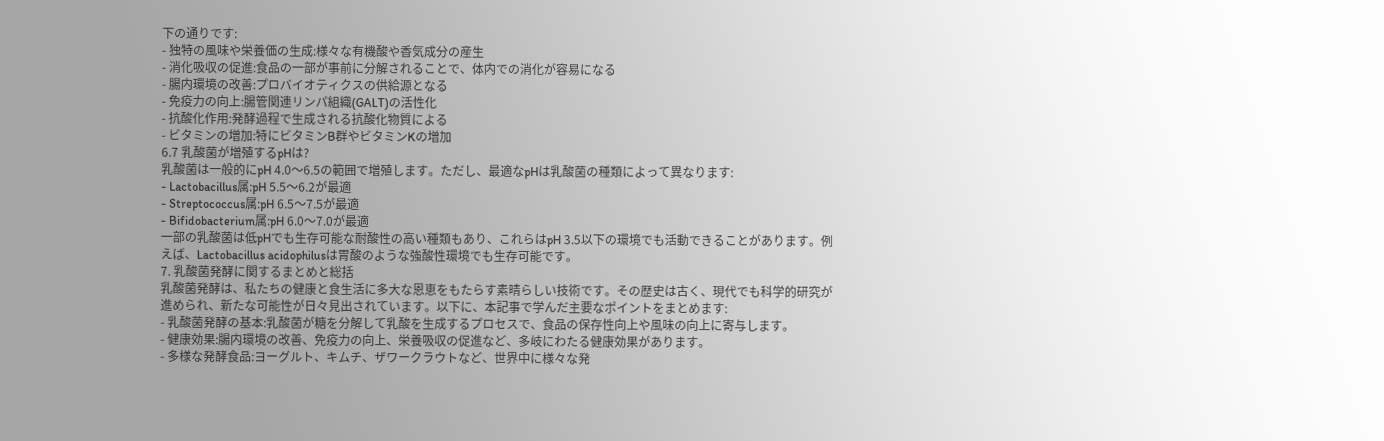下の通りです:
- 独特の風味や栄養価の生成:様々な有機酸や香気成分の産生
- 消化吸収の促進:食品の一部が事前に分解されることで、体内での消化が容易になる
- 腸内環境の改善:プロバイオティクスの供給源となる
- 免疫力の向上:腸管関連リンパ組織(GALT)の活性化
- 抗酸化作用:発酵過程で生成される抗酸化物質による
- ビタミンの増加:特にビタミンB群やビタミンKの増加
6.7 乳酸菌が増殖するpHは?
乳酸菌は一般的にpH 4.0〜6.5の範囲で増殖します。ただし、最適なpHは乳酸菌の種類によって異なります:
- Lactobacillus属:pH 5.5〜6.2が最適
- Streptococcus属:pH 6.5〜7.5が最適
- Bifidobacterium属:pH 6.0〜7.0が最適
一部の乳酸菌は低pHでも生存可能な耐酸性の高い種類もあり、これらはpH 3.5以下の環境でも活動できることがあります。例えば、Lactobacillus acidophilusは胃酸のような強酸性環境でも生存可能です。
7. 乳酸菌発酵に関するまとめと総括
乳酸菌発酵は、私たちの健康と食生活に多大な恩恵をもたらす素晴らしい技術です。その歴史は古く、現代でも科学的研究が進められ、新たな可能性が日々見出されています。以下に、本記事で学んだ主要なポイントをまとめます:
- 乳酸菌発酵の基本:乳酸菌が糖を分解して乳酸を生成するプロセスで、食品の保存性向上や風味の向上に寄与します。
- 健康効果:腸内環境の改善、免疫力の向上、栄養吸収の促進など、多岐にわたる健康効果があります。
- 多様な発酵食品:ヨーグルト、キムチ、ザワークラウトなど、世界中に様々な発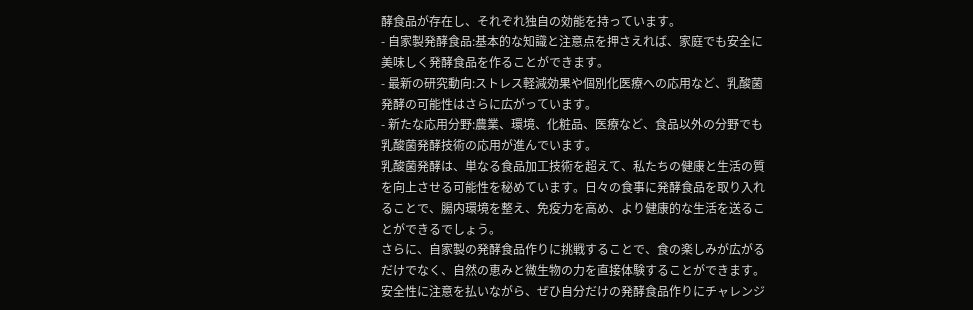酵食品が存在し、それぞれ独自の効能を持っています。
- 自家製発酵食品:基本的な知識と注意点を押さえれば、家庭でも安全に美味しく発酵食品を作ることができます。
- 最新の研究動向:ストレス軽減効果や個別化医療への応用など、乳酸菌発酵の可能性はさらに広がっています。
- 新たな応用分野:農業、環境、化粧品、医療など、食品以外の分野でも乳酸菌発酵技術の応用が進んでいます。
乳酸菌発酵は、単なる食品加工技術を超えて、私たちの健康と生活の質を向上させる可能性を秘めています。日々の食事に発酵食品を取り入れることで、腸内環境を整え、免疫力を高め、より健康的な生活を送ることができるでしょう。
さらに、自家製の発酵食品作りに挑戦することで、食の楽しみが広がるだけでなく、自然の恵みと微生物の力を直接体験することができます。安全性に注意を払いながら、ぜひ自分だけの発酵食品作りにチャレンジ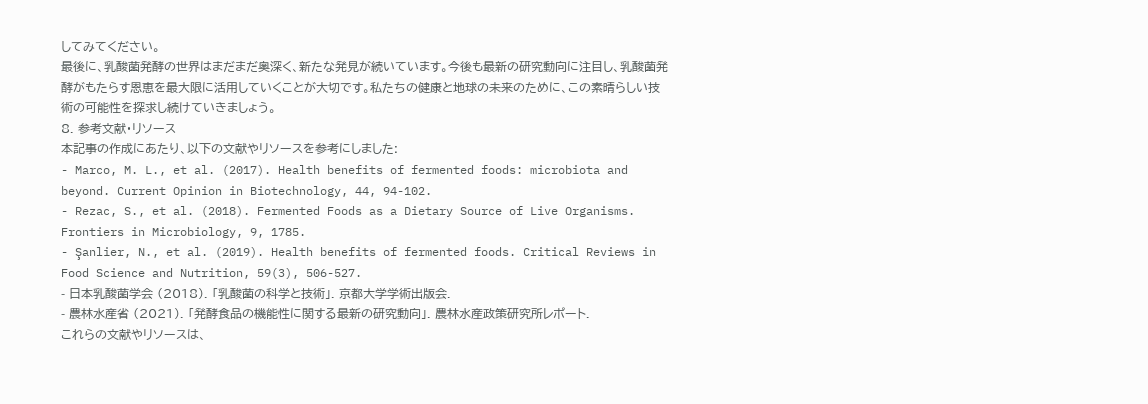してみてください。
最後に、乳酸菌発酵の世界はまだまだ奥深く、新たな発見が続いています。今後も最新の研究動向に注目し、乳酸菌発酵がもたらす恩恵を最大限に活用していくことが大切です。私たちの健康と地球の未来のために、この素晴らしい技術の可能性を探求し続けていきましょう。
8. 参考文献・リソース
本記事の作成にあたり、以下の文献やリソースを参考にしました:
- Marco, M. L., et al. (2017). Health benefits of fermented foods: microbiota and beyond. Current Opinion in Biotechnology, 44, 94-102.
- Rezac, S., et al. (2018). Fermented Foods as a Dietary Source of Live Organisms. Frontiers in Microbiology, 9, 1785.
- Şanlier, N., et al. (2019). Health benefits of fermented foods. Critical Reviews in Food Science and Nutrition, 59(3), 506-527.
- 日本乳酸菌学会 (2018). 「乳酸菌の科学と技術」. 京都大学学術出版会.
- 農林水産省 (2021). 「発酵食品の機能性に関する最新の研究動向」. 農林水産政策研究所レポート.
これらの文献やリソースは、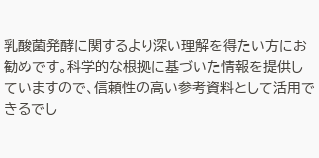乳酸菌発酵に関するより深い理解を得たい方にお勧めです。科学的な根拠に基づいた情報を提供していますので、信頼性の高い参考資料として活用できるでし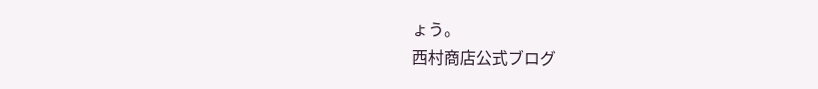ょう。
西村商店公式ブログ